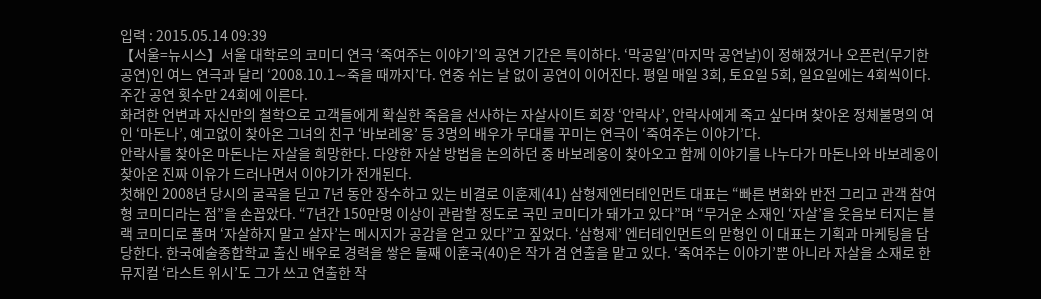입력 : 2015.05.14 09:39
【서울=뉴시스】서울 대학로의 코미디 연극 ‘죽여주는 이야기’의 공연 기간은 특이하다. ‘막공일’(마지막 공연날)이 정해졌거나 오픈런(무기한 공연)인 여느 연극과 달리 ‘2008.10.1∼죽을 때까지’다. 연중 쉬는 날 없이 공연이 이어진다. 평일 매일 3회, 토요일 5회, 일요일에는 4회씩이다. 주간 공연 횟수만 24회에 이른다.
화려한 언변과 자신만의 철학으로 고객들에게 확실한 죽음을 선사하는 자살사이트 회장 ‘안락사’, 안락사에게 죽고 싶다며 찾아온 정체불명의 여인 ‘마돈나’, 예고없이 찾아온 그녀의 친구 ‘바보레옹’ 등 3명의 배우가 무대를 꾸미는 연극이 ‘죽여주는 이야기’다.
안락사를 찾아온 마돈나는 자살을 희망한다. 다양한 자살 방법을 논의하던 중 바보레옹이 찾아오고 함께 이야기를 나누다가 마돈나와 바보레옹이 찾아온 진짜 이유가 드러나면서 이야기가 전개된다.
첫해인 2008년 당시의 굴곡을 딛고 7년 동안 장수하고 있는 비결로 이훈제(41) 삼형제엔터테인먼트 대표는 “빠른 변화와 반전 그리고 관객 참여형 코미디라는 점”을 손꼽았다. “7년간 150만명 이상이 관람할 정도로 국민 코미디가 돼가고 있다”며 “무거운 소재인 ‘자살’을 웃음보 터지는 블랙 코미디로 풀며 ‘자살하지 말고 살자’는 메시지가 공감을 얻고 있다”고 짚었다. ‘삼형제’ 엔터테인먼트의 맏형인 이 대표는 기획과 마케팅을 담당한다. 한국예술종합학교 출신 배우로 경력을 쌓은 둘째 이훈국(40)은 작가 겸 연출을 맡고 있다. ‘죽여주는 이야기’뿐 아니라 자살을 소재로 한 뮤지컬 ‘라스트 위시’도 그가 쓰고 연출한 작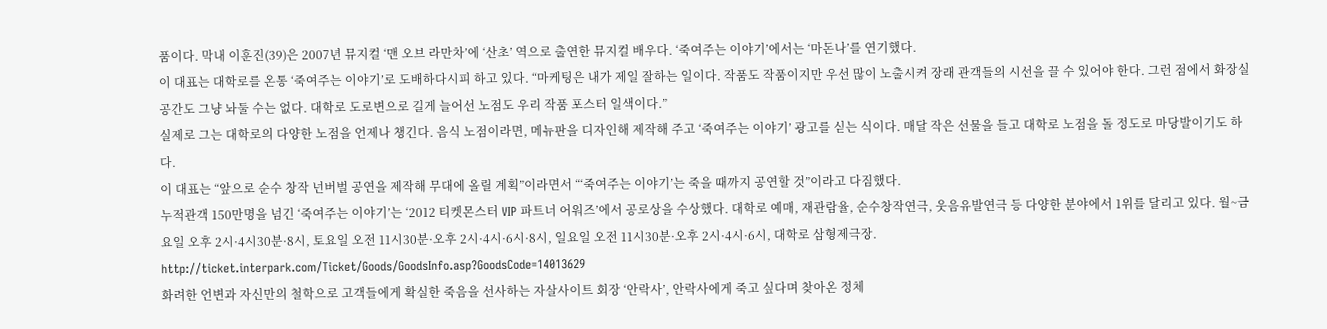품이다. 막내 이훈진(39)은 2007년 뮤지컬 ‘맨 오브 라만차’에 ‘산초’ 역으로 출연한 뮤지컬 배우다. ‘죽여주는 이야기’에서는 ‘마돈나’를 연기했다.
이 대표는 대학로를 온통 ‘죽여주는 이야기’로 도배하다시피 하고 있다. “마케팅은 내가 제일 잘하는 일이다. 작품도 작품이지만 우선 많이 노출시켜 장래 관객들의 시선을 끌 수 있어야 한다. 그런 점에서 화장실 공간도 그냥 놔둘 수는 없다. 대학로 도로변으로 길게 늘어선 노점도 우리 작품 포스터 일색이다.”
실제로 그는 대학로의 다양한 노점을 언제나 챙긴다. 음식 노점이라면, 메뉴판을 디자인해 제작해 주고 ‘죽여주는 이야기’ 광고를 싣는 식이다. 매달 작은 선물을 들고 대학로 노점을 돌 정도로 마당발이기도 하다.
이 대표는 “앞으로 순수 창작 넌버벌 공연을 제작해 무대에 올릴 계획”이라면서 “‘죽여주는 이야기’는 죽을 때까지 공연할 것”이라고 다짐했다.
누적관객 150만명을 넘긴 ‘죽여주는 이야기’는 ‘2012 티켓몬스터 VIP 파트너 어워즈’에서 공로상을 수상했다. 대학로 예매, 재관람율, 순수창작연극, 웃음유발연극 등 다양한 분야에서 1위를 달리고 있다. 월~금요일 오후 2시·4시30분·8시, 토요일 오전 11시30분·오후 2시·4시·6시·8시, 일요일 오전 11시30분·오후 2시·4시·6시, 대학로 삼형제극장. http://ticket.interpark.com/Ticket/Goods/GoodsInfo.asp?GoodsCode=14013629
화려한 언변과 자신만의 철학으로 고객들에게 확실한 죽음을 선사하는 자살사이트 회장 ‘안락사’, 안락사에게 죽고 싶다며 찾아온 정체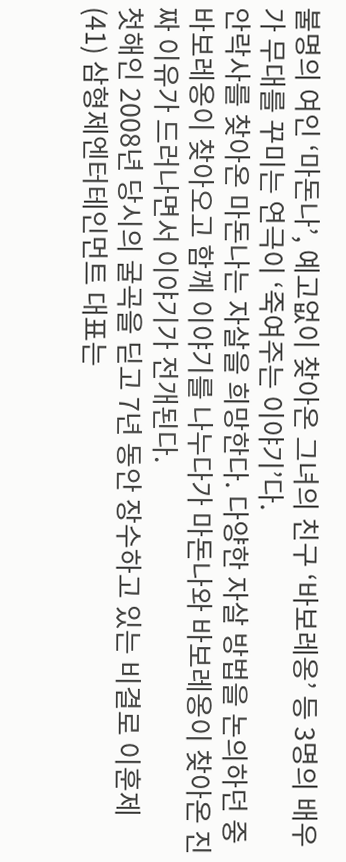불명의 여인 ‘마돈나’, 예고없이 찾아온 그녀의 친구 ‘바보레옹’ 등 3명의 배우가 무대를 꾸미는 연극이 ‘죽여주는 이야기’다.
안락사를 찾아온 마돈나는 자살을 희망한다. 다양한 자살 방법을 논의하던 중 바보레옹이 찾아오고 함께 이야기를 나누다가 마돈나와 바보레옹이 찾아온 진짜 이유가 드러나면서 이야기가 전개된다.
첫해인 2008년 당시의 굴곡을 딛고 7년 동안 장수하고 있는 비결로 이훈제(41) 삼형제엔터테인먼트 대표는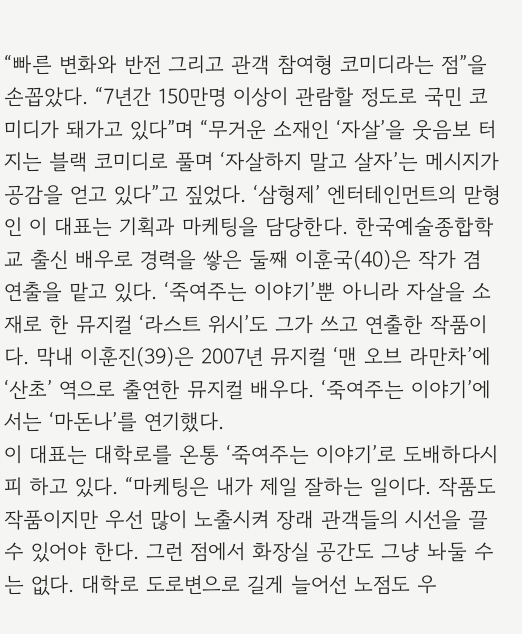“빠른 변화와 반전 그리고 관객 참여형 코미디라는 점”을 손꼽았다. “7년간 150만명 이상이 관람할 정도로 국민 코미디가 돼가고 있다”며 “무거운 소재인 ‘자살’을 웃음보 터지는 블랙 코미디로 풀며 ‘자살하지 말고 살자’는 메시지가 공감을 얻고 있다”고 짚었다. ‘삼형제’ 엔터테인먼트의 맏형인 이 대표는 기획과 마케팅을 담당한다. 한국예술종합학교 출신 배우로 경력을 쌓은 둘째 이훈국(40)은 작가 겸 연출을 맡고 있다. ‘죽여주는 이야기’뿐 아니라 자살을 소재로 한 뮤지컬 ‘라스트 위시’도 그가 쓰고 연출한 작품이다. 막내 이훈진(39)은 2007년 뮤지컬 ‘맨 오브 라만차’에 ‘산초’ 역으로 출연한 뮤지컬 배우다. ‘죽여주는 이야기’에서는 ‘마돈나’를 연기했다.
이 대표는 대학로를 온통 ‘죽여주는 이야기’로 도배하다시피 하고 있다. “마케팅은 내가 제일 잘하는 일이다. 작품도 작품이지만 우선 많이 노출시켜 장래 관객들의 시선을 끌 수 있어야 한다. 그런 점에서 화장실 공간도 그냥 놔둘 수는 없다. 대학로 도로변으로 길게 늘어선 노점도 우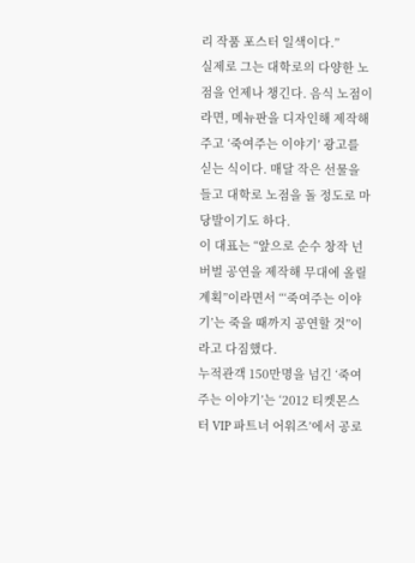리 작품 포스터 일색이다.”
실제로 그는 대학로의 다양한 노점을 언제나 챙긴다. 음식 노점이라면, 메뉴판을 디자인해 제작해 주고 ‘죽여주는 이야기’ 광고를 싣는 식이다. 매달 작은 선물을 들고 대학로 노점을 돌 정도로 마당발이기도 하다.
이 대표는 “앞으로 순수 창작 넌버벌 공연을 제작해 무대에 올릴 계획”이라면서 “‘죽여주는 이야기’는 죽을 때까지 공연할 것”이라고 다짐했다.
누적관객 150만명을 넘긴 ‘죽여주는 이야기’는 ‘2012 티켓몬스터 VIP 파트너 어워즈’에서 공로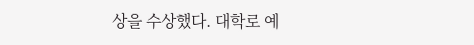상을 수상했다. 대학로 예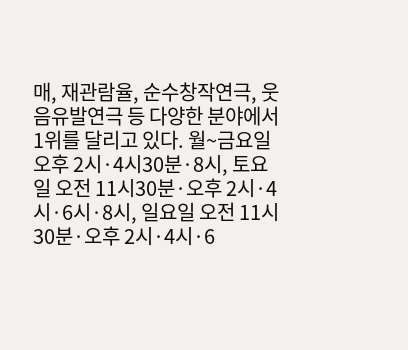매, 재관람율, 순수창작연극, 웃음유발연극 등 다양한 분야에서 1위를 달리고 있다. 월~금요일 오후 2시·4시30분·8시, 토요일 오전 11시30분·오후 2시·4시·6시·8시, 일요일 오전 11시30분·오후 2시·4시·6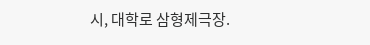시, 대학로 삼형제극장.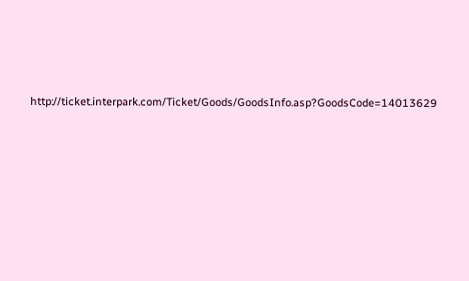http://ticket.interpark.com/Ticket/Goods/GoodsInfo.asp?GoodsCode=14013629